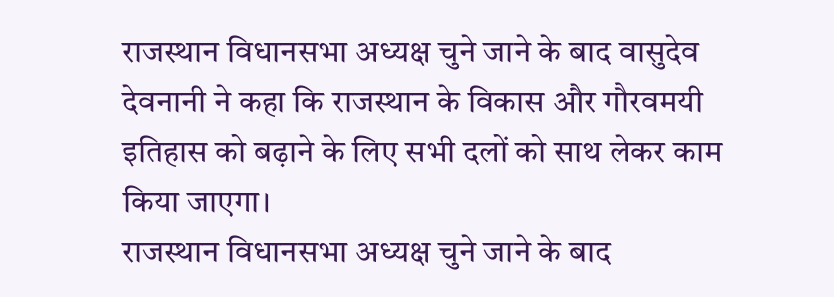राजस्थान विधानसभा अध्यक्ष चुने जाने के बाद वासुदेव देवनानी ने कहा कि राजस्थान के विकास और गौरवमयी इतिहास को बढ़ाने के लिए सभी दलों को साथ लेकर काम किया जाएगा।
राजस्थान विधानसभा अध्यक्ष चुने जाने के बाद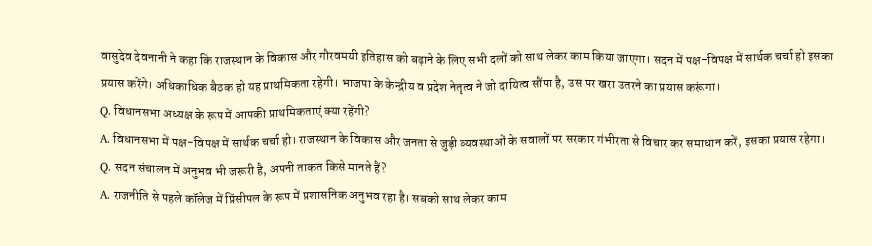वासुदेव देवनानी ने कहा कि राजस्थान के विकास और गौरवमयी इतिहास को बढ़ाने के लिए सभी दलों को साथ लेकर काम किया जाएगा। सदन में पक्ष-विपक्ष में सार्थक चर्चा हो इसका प्रयास करेंगे। अधिकाधिक बैठक हो यह प्राथमिकता रहेगी। भाजपा के केन्द्रीय व प्रदेश नेतृत्व ने जो दायित्व सौंपा है, उस पर खरा उतरने का प्रयास करूंगा।
Q. विधानसभा अध्यक्ष के रूप में आपकी प्राथमिकताएं क्या रहेंगी?
A. विधानसभा में पक्ष-विपक्ष में सार्थक चर्चा हो। राजस्थान के विकास और जनता से जुड़ी व्यवस्थाओं के सवालों पर सरकार गंभीरता से विचार कर समाधान करें, इसका प्रयास रहेगा।
Q. सदन संचालन में अनुभव भी जरूरी है, अपनी ताकत किसे मानते हैं?
A. राजनीति से पहले कॉलेज में प्रिंसीपल के रूप में प्रशासनिक अनुभव रहा है। सबको साथ लेकर काम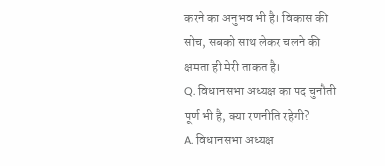करने का अनुभव भी है। विकास की सोच, सबको साथ लेकर चलने की क्षमता ही मेरी ताकत है।
Q. विधानसभा अध्यक्ष का पद चुनौती पूर्ण भी है, क्या रणनीति रहेगी?
A. विधानसभा अध्यक्ष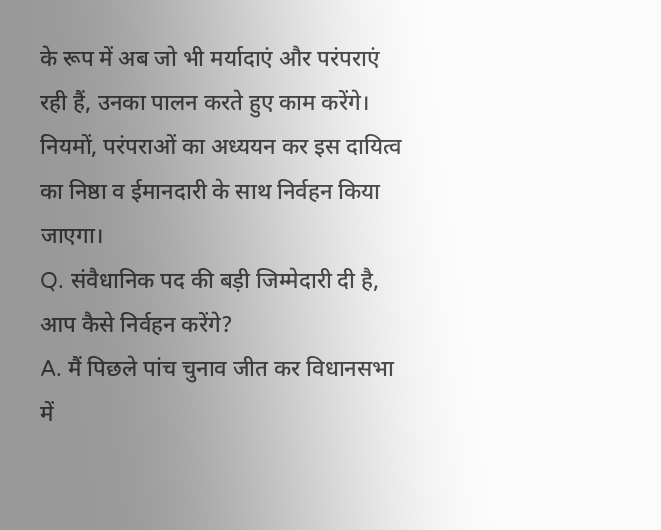के रूप में अब जो भी मर्यादाएं और परंपराएं रही हैं, उनका पालन करते हुए काम करेंगे। नियमों, परंपराओं का अध्ययन कर इस दायित्व का निष्ठा व ईमानदारी के साथ निर्वहन किया जाएगा।
Q. संवैधानिक पद की बड़ी जिम्मेदारी दी है, आप कैसे निर्वहन करेंगे?
A. मैं पिछले पांच चुनाव जीत कर विधानसभा में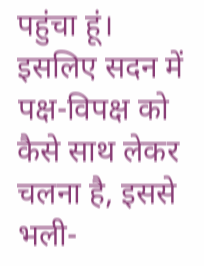पहुंचा हूं। इसलिए सदन में पक्ष-विपक्ष को कैसे साथ लेकर चलना है, इससे भली-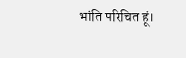भांति परिचित हूं।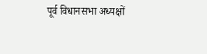पूर्व विधानसभा अध्यक्षों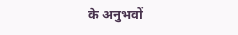के अनुभवों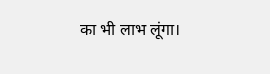का भी लाभ लूंगा।